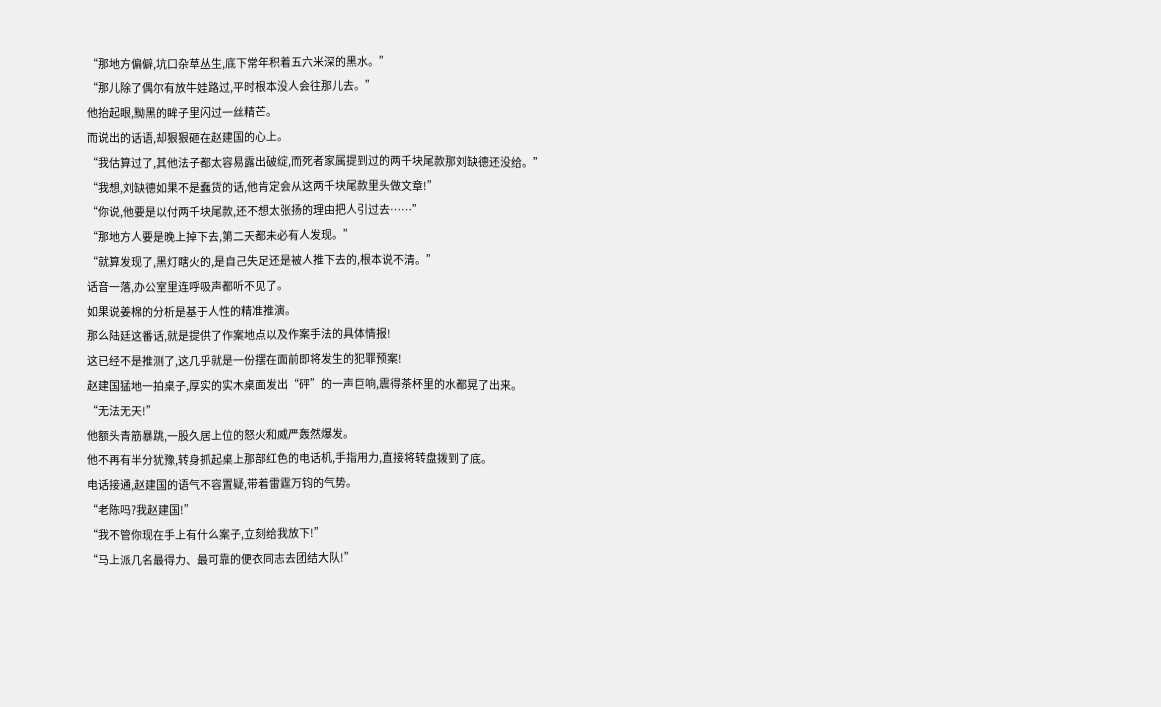“那地方偏僻,坑口杂草丛生,底下常年积着五六米深的黑水。”
“那儿除了偶尔有放牛娃路过,平时根本没人会往那儿去。”
他抬起眼,黝黑的眸子里闪过一丝精芒。
而说出的话语,却狠狠砸在赵建国的心上。
“我估算过了,其他法子都太容易露出破绽,而死者家属提到过的两千块尾款那刘缺德还没给。”
“我想,刘缺德如果不是蠢货的话,他肯定会从这两千块尾款里头做文章!”
“你说,他要是以付两千块尾款,还不想太张扬的理由把人引过去……”
“那地方人要是晚上掉下去,第二天都未必有人发现。”
“就算发现了,黑灯瞎火的,是自己失足还是被人推下去的,根本说不清。”
话音一落,办公室里连呼吸声都听不见了。
如果说姜棉的分析是基于人性的精准推演。
那么陆廷这番话,就是提供了作案地点以及作案手法的具体情报!
这已经不是推测了,这几乎就是一份摆在面前即将发生的犯罪预案!
赵建国猛地一拍桌子,厚实的实木桌面发出“砰”的一声巨响,震得茶杯里的水都晃了出来。
“无法无天!”
他额头青筋暴跳,一股久居上位的怒火和威严轰然爆发。
他不再有半分犹豫,转身抓起桌上那部红色的电话机,手指用力,直接将转盘拨到了底。
电话接通,赵建国的语气不容置疑,带着雷霆万钧的气势。
“老陈吗?我赵建国!”
“我不管你现在手上有什么案子,立刻给我放下!”
“马上派几名最得力、最可靠的便衣同志去团结大队!”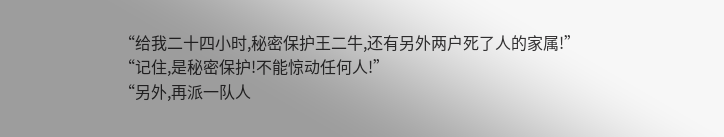“给我二十四小时,秘密保护王二牛,还有另外两户死了人的家属!”
“记住,是秘密保护!不能惊动任何人!”
“另外,再派一队人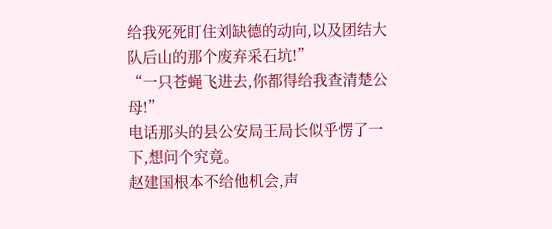给我死死盯住刘缺德的动向,以及团结大队后山的那个废弃采石坑!”
“一只苍蝇飞进去,你都得给我查清楚公母!”
电话那头的县公安局王局长似乎愣了一下,想问个究竟。
赵建国根本不给他机会,声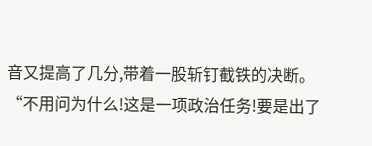音又提高了几分,带着一股斩钉截铁的决断。
“不用问为什么!这是一项政治任务!要是出了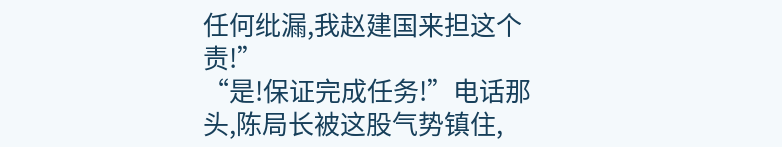任何纰漏,我赵建国来担这个责!”
“是!保证完成任务!”电话那头,陈局长被这股气势镇住,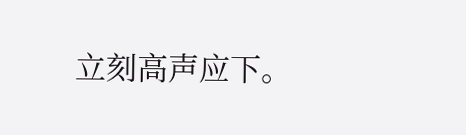立刻高声应下。